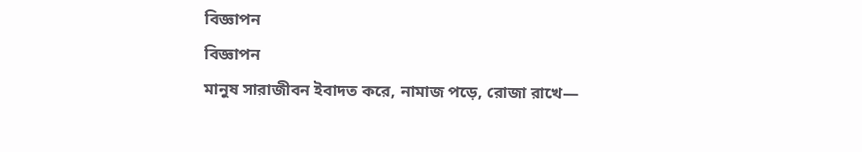বিজ্ঞাপন
বিজ্ঞাপন
মানুষ সারাজীবন ইবাদত করে, নামাজ পড়ে, রোজা রাখে—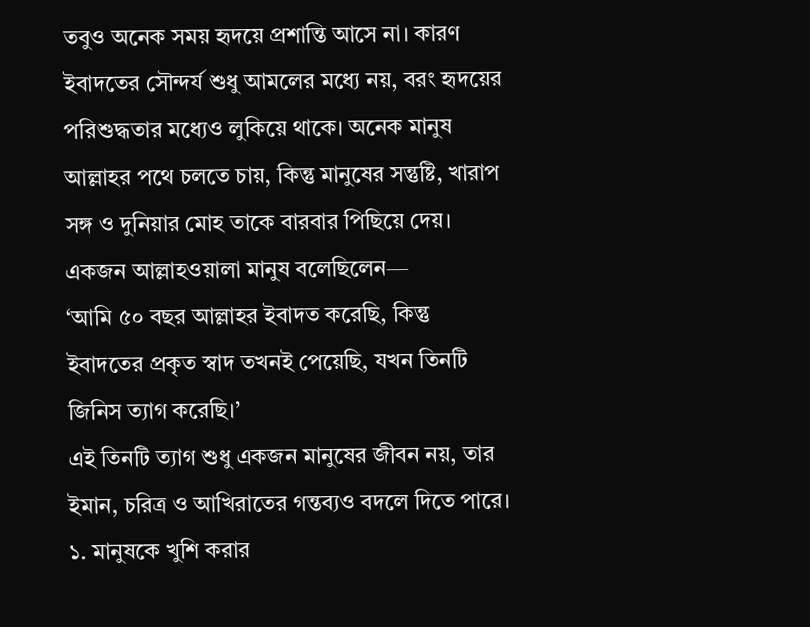তবুও অনেক সময় হৃদয়ে প্রশান্তি আসে না। কারণ ইবাদতের সৌন্দর্য শুধু আমলের মধ্যে নয়, বরং হৃদয়ের পরিশুদ্ধতার মধ্যেও লুকিয়ে থাকে। অনেক মানুষ আল্লাহর পথে চলতে চায়, কিন্তু মানুষের সন্তুষ্টি, খারাপ সঙ্গ ও দুনিয়ার মোহ তাকে বারবার পিছিয়ে দেয়। একজন আল্লাহওয়ালা মানুষ বলেছিলেন—
‘আমি ৫০ বছর আল্লাহর ইবাদত করেছি, কিন্তু ইবাদতের প্রকৃত স্বাদ তখনই পেয়েছি, যখন তিনটি জিনিস ত্যাগ করেছি।’
এই তিনটি ত্যাগ শুধু একজন মানুষের জীবন নয়, তার ইমান, চরিত্র ও আখিরাতের গন্তব্যও বদলে দিতে পারে।
১. মানুষকে খুশি করার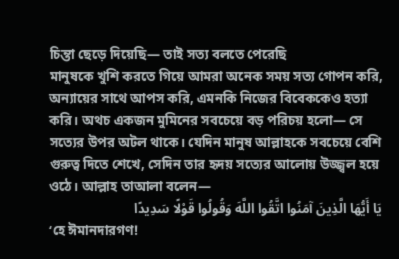চিন্তা ছেড়ে দিয়েছি— তাই সত্য বলতে পেরেছি
মানুষকে খুশি করতে গিয়ে আমরা অনেক সময় সত্য গোপন করি, অন্যায়ের সাথে আপস করি, এমনকি নিজের বিবেককেও হত্যা করি। অথচ একজন মুমিনের সবচেয়ে বড় পরিচয় হলো— সে সত্যের উপর অটল থাকে। যেদিন মানুষ আল্লাহকে সবচেয়ে বেশি গুরুত্ব দিতে শেখে, সেদিন তার হৃদয় সত্যের আলোয় উজ্জ্বল হয়ে ওঠে। আল্লাহ তাআলা বলেন—
يَا أَيُّهَا الَّذِينَ آمَنُوا اتَّقُوا اللَّهَ وَقُولُوا قَوْلًا سَدِيدًا
‘হে ঈমানদারগণ!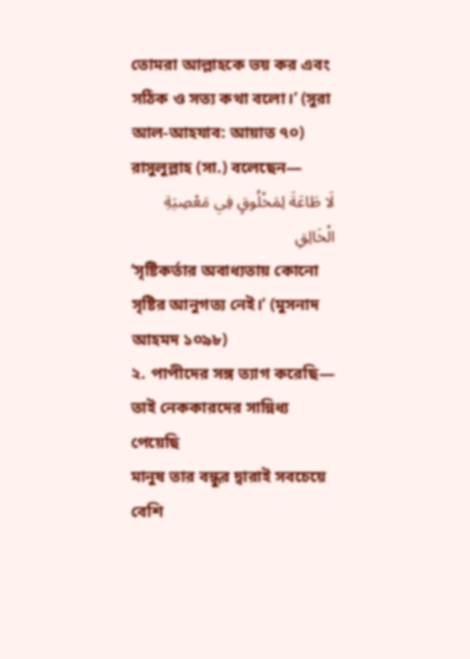তোমরা আল্লাহকে ভয় কর এবং সঠিক ও সত্য কথা বলো।’ (সুরা আল-আহযাব: আয়াত ৭০)
রাসুলুল্লাহ (সা.) বলেছেন—
لَا طَاعَةَ لِمَخْلُوقٍ فِي مَعْصِيَةِ الْخَالِقِ
‘সৃষ্টিকর্তার অবাধ্যতায় কোনো সৃষ্টির আনুগত্য নেই।’ (মুসনাদ আহমদ ১০৯৮)
২. পাপীদের সঙ্গ ত্যাগ করেছি— তাই নেককারদের সান্নিধ্য পেয়েছি
মানুষ তার বন্ধুর দ্বারাই সবচেয়ে বেশি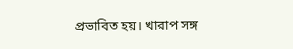প্রভাবিত হয়। খারাপ সঙ্গ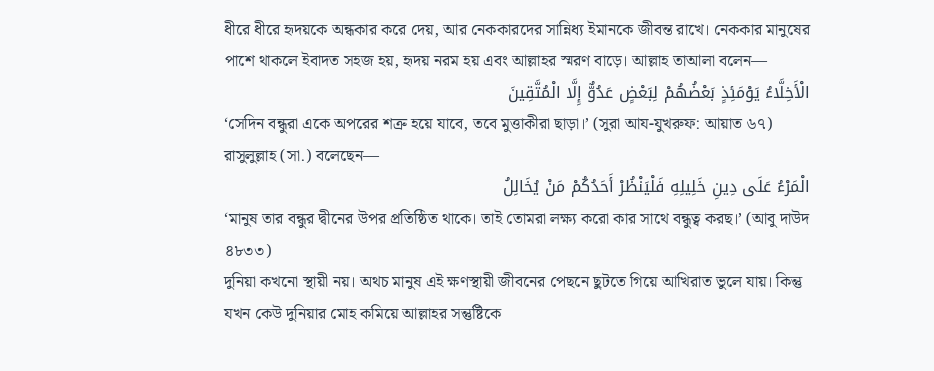ধীরে ধীরে হৃদয়কে অন্ধকার করে দেয়, আর নেককারদের সান্নিধ্য ইমানকে জীবন্ত রাখে। নেককার মানুষের পাশে থাকলে ইবাদত সহজ হয়, হৃদয় নরম হয় এবং আল্লাহর স্মরণ বাড়ে। আল্লাহ তাআলা বলেন—
الْأَخِلَّاءُ يَوْمَئِذٍ بَعْضُهُمْ لِبَعْضٍ عَدُوٌّ إِلَّا الْمُتَّقِينَ
‘সেদিন বন্ধুরা একে অপরের শত্রু হয়ে যাবে, তবে মুত্তাকীরা ছাড়া।’ (সুরা আয-যুখরুফ: আয়াত ৬৭)
রাসুলুল্লাহ (সা.) বলেছেন—
الْمَرْءُ عَلَى دِينِ خَلِيلِهِ فَلْيَنْظُرْ أَحَدُكُمْ مَنْ يُخَالِلُ
‘মানুষ তার বন্ধুর দ্বীনের উপর প্রতিষ্ঠিত থাকে। তাই তোমরা লক্ষ্য করো কার সাথে বন্ধুত্ব করছ।’ (আবু দাউদ ৪৮৩৩)
দুনিয়া কখনো স্থায়ী নয়। অথচ মানুষ এই ক্ষণস্থায়ী জীবনের পেছনে ছুটতে গিয়ে আখিরাত ভুলে যায়। কিন্তু যখন কেউ দুনিয়ার মোহ কমিয়ে আল্লাহর সন্তুষ্টিকে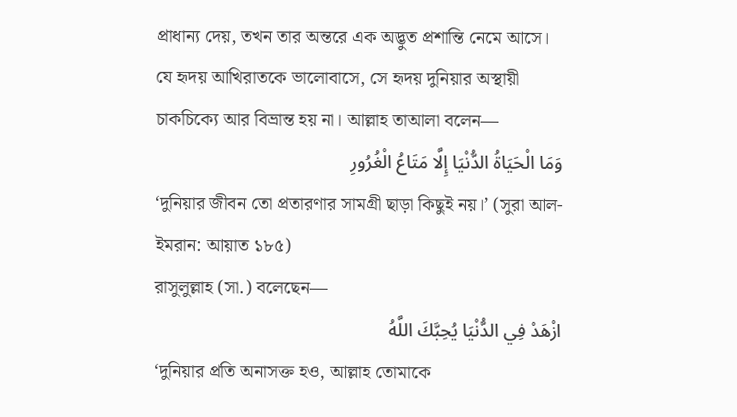প্রাধান্য দেয়, তখন তার অন্তরে এক অদ্ভুত প্রশান্তি নেমে আসে। যে হৃদয় আখিরাতকে ভালোবাসে, সে হৃদয় দুনিয়ার অস্থায়ী চাকচিক্যে আর বিভ্রান্ত হয় না। আল্লাহ তাআলা বলেন—
وَمَا الْحَيَاةُ الدُّنْيَا إِلَّا مَتَاعُ الْغُرُورِ
‘দুনিয়ার জীবন তো প্রতারণার সামগ্রী ছাড়া কিছুই নয়।’ (সুরা আল-ইমরান: আয়াত ১৮৫)
রাসুলুল্লাহ (সা.) বলেছেন—
ازْهَدْ فِي الدُّنْيَا يُحِبَّكَ اللَّهُ
‘দুনিয়ার প্রতি অনাসক্ত হও, আল্লাহ তোমাকে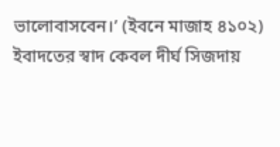ভালোবাসবেন।’ (ইবনে মাজাহ ৪১০২)
ইবাদতের স্বাদ কেবল দীর্ঘ সিজদায়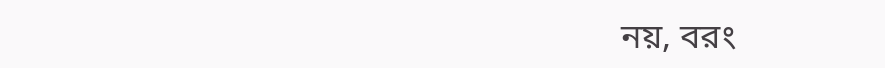নয়, বরং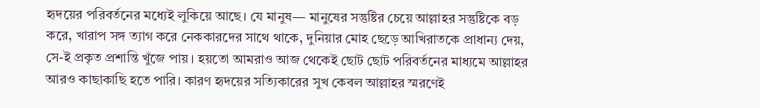হৃদয়ের পরিবর্তনের মধ্যেই লুকিয়ে আছে। যে মানুষ— মানুষের সন্তুষ্টির চেয়ে আল্লাহর সন্তুষ্টিকে বড় করে, খারাপ সঙ্গ ত্যাগ করে নেককারদের সাথে থাকে, দুনিয়ার মোহ ছেড়ে আখিরাতকে প্রাধান্য দেয়, সে-ই প্রকৃত প্রশান্তি খুঁজে পায়। হয়তো আমরাও আজ থেকেই ছোট ছোট পরিবর্তনের মাধ্যমে আল্লাহর আরও কাছাকাছি হতে পারি। কারণ হৃদয়ের সত্যিকারের সুখ কেবল আল্লাহর স্মরণেই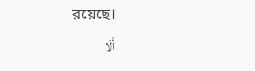রয়েছে।
أَلَا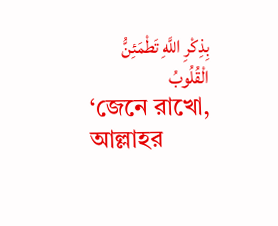بِذِكْرِ اللَّهِ تَطْمَئِنُّ الْقُلُوبُ
‘জেনে রাখো, আল্লাহর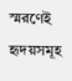স্মরণেই হৃদয়সমূহ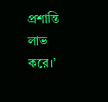প্রশান্তি লাভ করে।’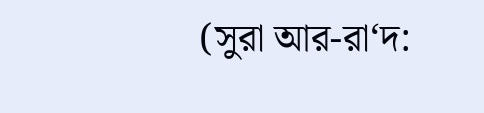(সুরা আর-রা‘দ: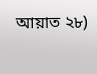আয়াত ২৮)